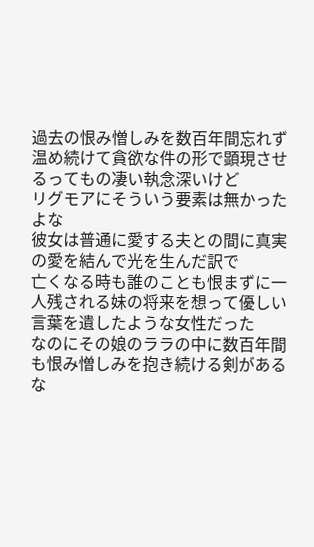過去の恨み憎しみを数百年間忘れず温め続けて貪欲な件の形で顕現させるってもの凄い執念深いけど
リグモアにそういう要素は無かったよな
彼女は普通に愛する夫との間に真実の愛を結んで光を生んだ訳で
亡くなる時も誰のことも恨まずに一人残される妹の将来を想って優しい言葉を遺したような女性だった
なのにその娘のララの中に数百年間も恨み憎しみを抱き続ける剣があるな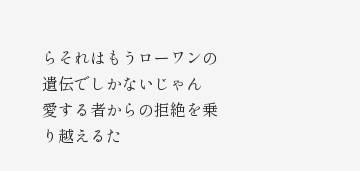らそれはもうローワンの遺伝でしかないじゃん
愛する者からの拒絶を乗り越えるた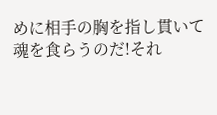めに相手の胸を指し貫いて魂を食らうのだ!それ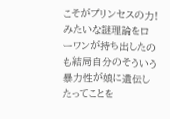こそがプリンセスの力!みたいな謎理論をローワンが持ち出したのも結局自分のそういう暴力性が娘に遺伝したってことを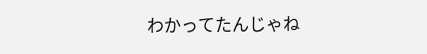わかってたんじゃね